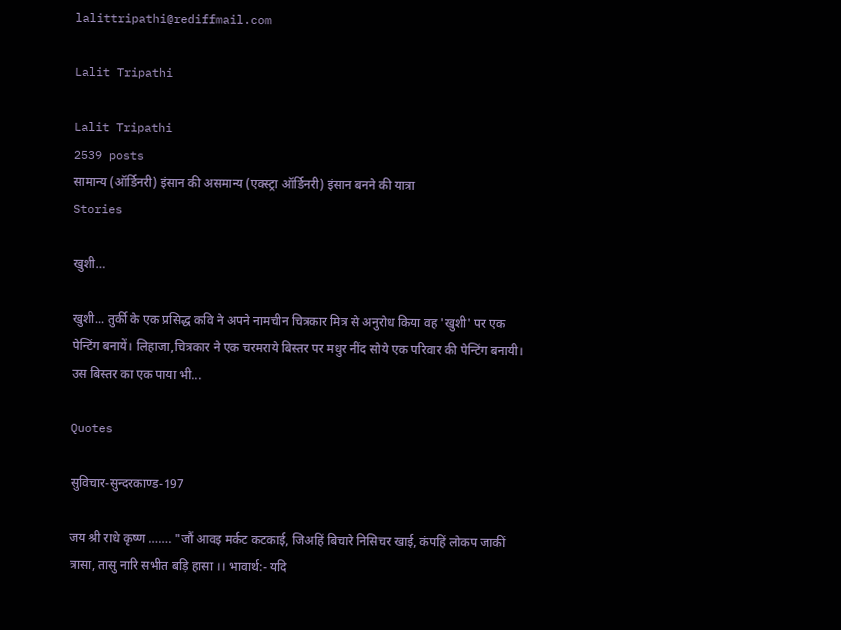lalittripathi@rediffmail.com

Lalit Tripathi

Lalit Tripathi
2539 posts
सामान्य (ऑर्डिनरी) इंसान की असमान्य (एक्स्ट्रा ऑर्डिनरी) इंसान बनने की यात्रा
Stories

खुशी…

खुशी... तुर्की के एक प्रसिद्ध कवि ने अपने नामचीन चित्रकार मित्र से अनुरोध किया वह 'खुशी' पर एक पेन्टिंग बनायें। लिहाजा,चित्रकार ने एक चरमराये बिस्तर पर मधुर नींद सोये एक परिवार की पेन्टिंग बनायी। उस बिस्तर का एक पाया भी...

Quotes

सुविचार-सुन्दरकाण्ड-197

जय श्री राधे कृष्ण ……. "जौं आवइ मर्कट कटकाई, जिअहिं बिचारे निसिचर खाई, कंपहिं लोकप जाकीं त्रासा, तासु नारि सभीत बड़ि हासा ।। भावार्थ:- यदि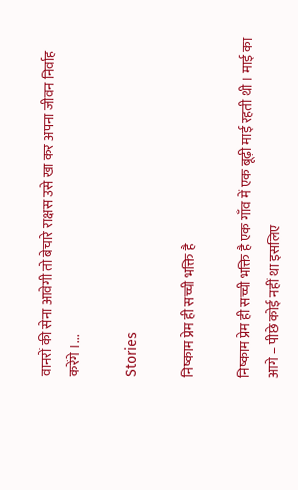वानरों की सेना आवेगी तो बेचारे राक्षस उसे खा कर अपना जीवन निर्वाह करेंगे ।...

Stories

निष्काम प्रेम ही सच्ची भक्ति है

निष्काम प्रेम ही सच्ची भक्ति है एक गाँव में एक बूढ़ी माई रहती थी । माई का आगे – पीछे कोई नहीं था इसलिए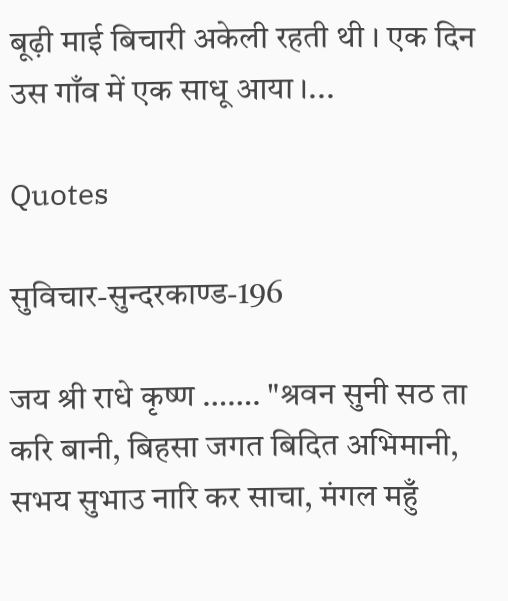बूढ़ी माई बिचारी अकेली रहती थी । एक दिन उस गाँव में एक साधू आया ।...

Quotes

सुविचार-सुन्दरकाण्ड-196

जय श्री राधे कृष्ण ……. "श्रवन सुनी सठ ता करि बानी, बिहसा जगत बिदित अभिमानी, सभय सुभाउ नारि कर साचा, मंगल महुँ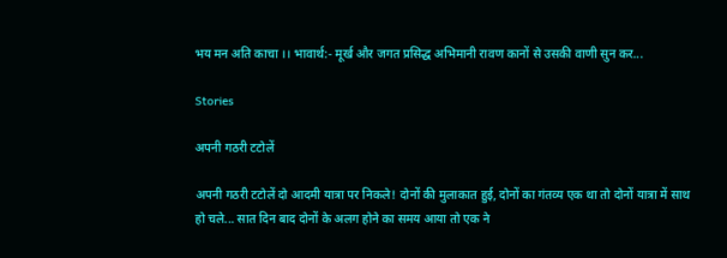भय मन अति काचा ।। भावार्थ:- मूर्ख और जगत प्रसिद्ध अभिमानी रावण कानों से उसकी वाणी सुन कर...

Stories

अपनी गठरी टटोलें

अपनी गठरी टटोलें दो आदमी यात्रा पर निकले! दोनों की मुलाकात हुई, दोनों का गंतव्य एक था तो दोनों यात्रा में साथ हो चले... सात दिन बाद दोनों के अलग होने का समय आया तो एक ने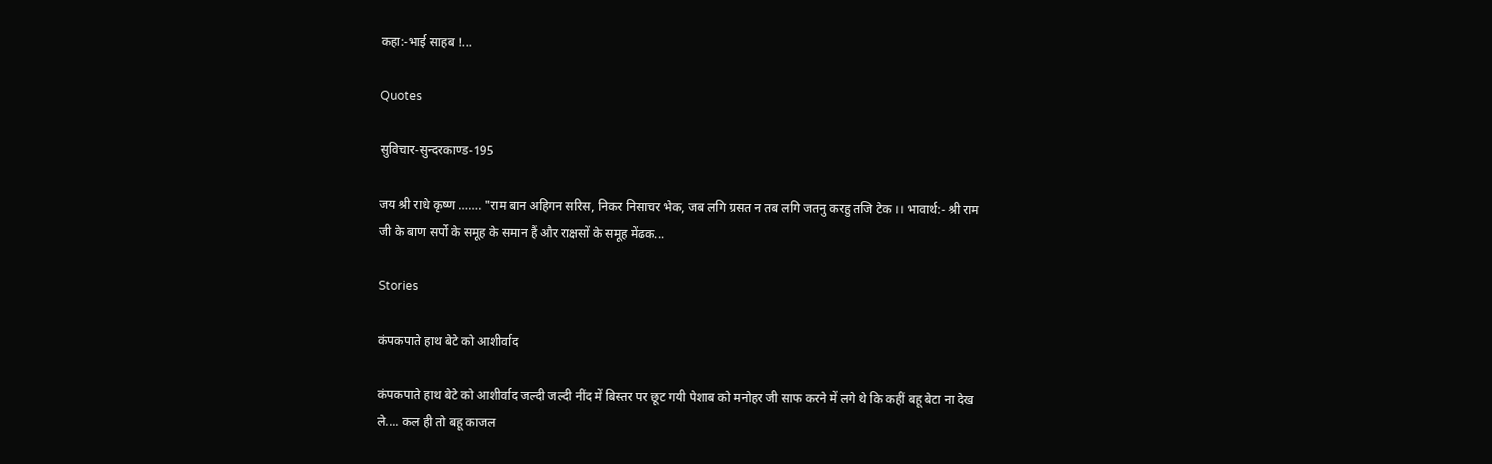कहा:-भाई साहब !...

Quotes

सुविचार-सुन्दरकाण्ड-195

जय श्री राधे कृष्ण ……. "राम बान अहिगन सरिस, निकर निसाचर भेक, जब लगि ग्रसत न तब लगि जतनु करहु तजि टेक ।। भावार्थ:- श्री राम जी के बाण सर्पो के समूह के समान हैं और राक्षसों के समूह मेंढक...

Stories

कंपकपाते हाथ बेटे को आशीर्वाद

कंपकपाते हाथ बेटे को आशीर्वाद जल्दी जल्दी नींद में बिस्तर पर छूट गयी पेशाब को मनोहर जी साफ करने में लगे थे कि कहीं बहू बेटा ना देख ले.... कल ही तो बहू काजल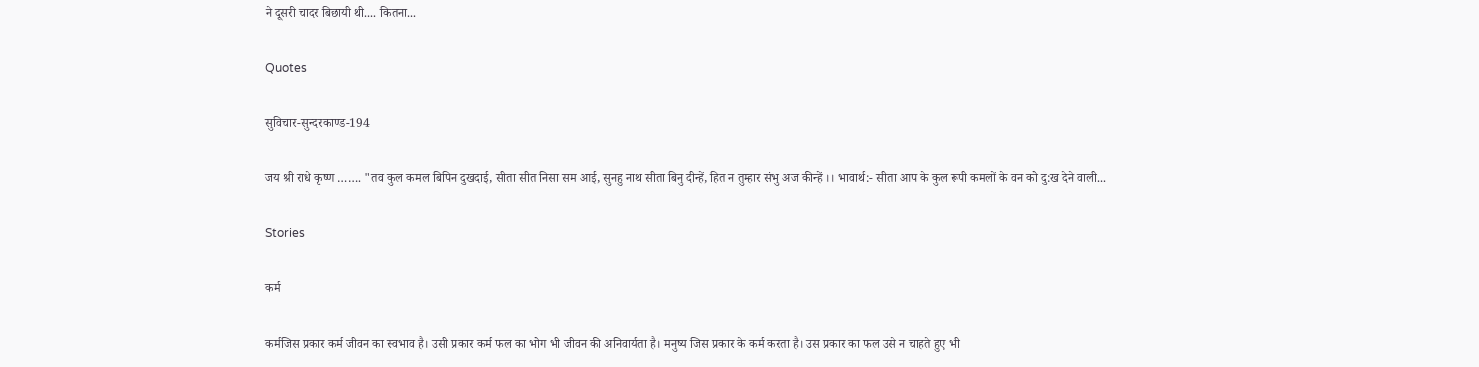ने दूसरी चादर बिछायी थी.... कितना...

Quotes

सुविचार-सुन्दरकाण्ड-194

जय श्री राधे कृष्ण ……. "तव कुल कमल बिपिन दुखदाई, सीता सीत निसा सम आई, सुनहु नाथ सीता बिनु दीन्हें, हित न तुम्हार संभु अज कीन्हें ।। भावार्थ:- सीता आप के कुल रूपी कमलों के वन को दु:ख देने वाली...

Stories

कर्म

कर्मजिस प्रकार कर्म जीवन का स्वभाव है। उसी प्रकार कर्म फल का भोग भी जीवन की अनिवार्यता है। मनुष्य जिस प्रकार के कर्म करता है। उस प्रकार का फल उसे न चाहते हुए भी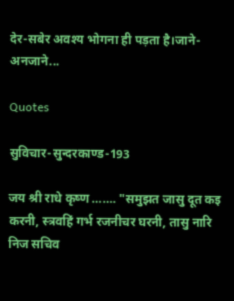देर-सबेर अवश्य भोगना ही पड़ता है।जाने-अनजाने...

Quotes

सुविचार-सुन्दरकाण्ड-193

जय श्री राधे कृष्ण ……. "समुझत जासु दूत कइ करनी, स्त्रवहिं गर्भ रजनीचर घरनी, तासु नारि निज सचिव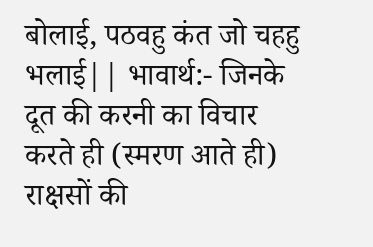बोलाई, पठवहु कंत जो चहहु भलाई|| भावार्थ:- जिनके दूत की करनी का विचार करते ही (स्मरण आते ही) राक्षसों की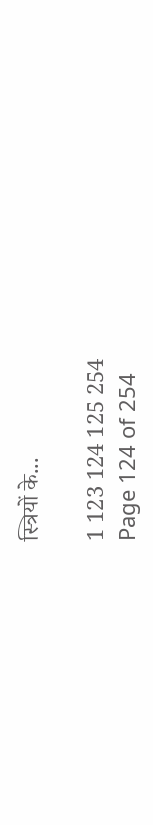स्त्रियों के...

1 123 124 125 254
Page 124 of 254